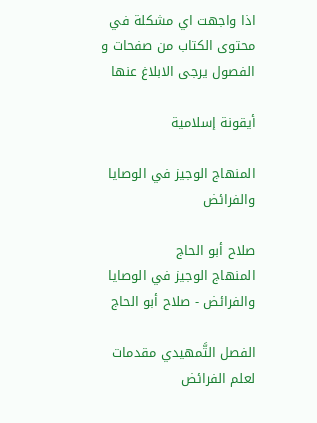اذا واجهت اي مشكلة في محتوى الكتاب من صفحات و الفصول يرجى الابلاغ عنها

أيقونة إسلامية

المنهاج الوجيز في الوصايا والفرائض

صلاح أبو الحاج
المنهاج الوجيز في الوصايا والفرائض - صلاح أبو الحاج

الفصل التَّمهيدي مقدمات لعلم الفرائض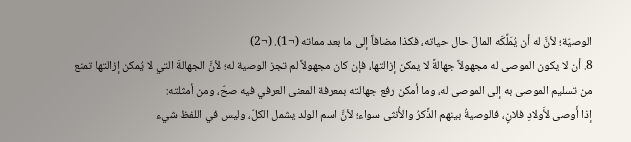الوصيّة؛ لأنَّ له أن يُمَلِّكَه المالَ حال حياته، فكذا مضافاً إلى ما بعد مماته (¬1). (¬2)
8. أن لا يكون الموصى له مجهولاً جهالةً لا يمكن إزالتها، فإن كان مجهولاً لم تجز الوصية له؛ لأنَّ الجهالةَ التي لا يُمكن إزالتها تمنع من تسليم الموصى به إلى الموصى له، وما أمكن رفع جهالته بمعرفة المعنى العرفي فيه صحّ، ومن أمثلته:
إذا أَوصى لأَولادِ فلانٍ، فالوصيةُ بينهم الذَّكرُ والأُنثى سواء؛ لأنَّ اسم الولد يشمل الكلّ، وليس في اللفظ شيء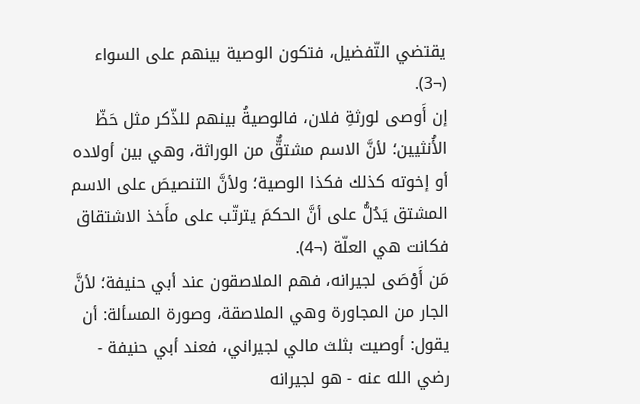يقتضي التّفضيل، فتكون الوصية بينهم على السواء (¬3).
إن أَوصى لورثةِ فلان، فالوصيةُ بينهم للذّكر مثل حَظّ الأُنثيين؛ لأنَّ الاسم مشتقٌّ من الوراثة، وهي بين أولاده أو إخوته كذلك فكذا الوصية؛ ولأنَّ التنصيصَ على الاسم المشتق يَدُلُّ على أنَّ الحكمَ يترتّب على مأَخذ الاشتقاق فكانت هي العلّة (¬4).
مَن أَوْصَى لجيرانه، فهم الملاصقون عند أبي حنيفة؛ لأنَّ الجار من المجاورة وهي الملاصقة، وصورة المسألة: أن يقول: أوصيت بثلث مالي لجيراني، فعند أبي حنيفة - رضي الله عنه - هو لجيرانه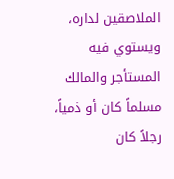الملاصقين لداره، ويستوي فيه المستأجر والمالك مسلماً كان أو ذمياً، رجلاً كان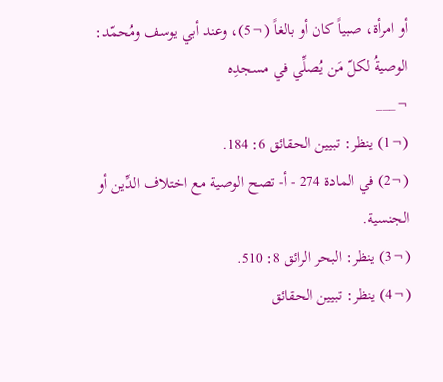أو امرأة، صبياً كان أو بالغاً (¬5)، وعند أبي يوسف ومُحمّد: الوصيةُ لكلّ مَن يُصلِّي في مسجدِه
¬___
(¬1) ينظر: تبيين الحقائق 6: 184.
(¬2) في المادة 274 - أ- تصح الوصية مع اختلاف الدِّين أو الجنسية.
(¬3) ينظر: البحر الرائق 8: 510.
(¬4) ينظر: تبيين الحقائق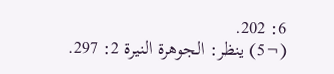6: 202.
(¬5) ينظر: الجوهرة النيرة 2: 297.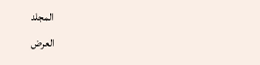المجلد
العرض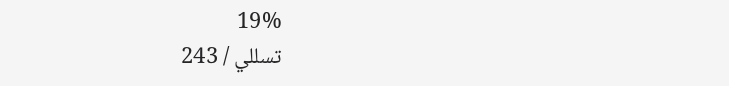19%
تسللي / 243